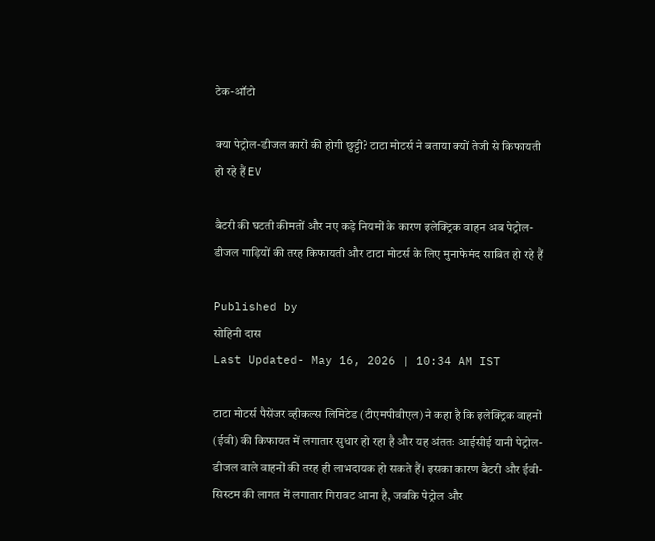टेक-ऑटो

क्या पेट्रोल-डीजल कारों की होगी छुट्टी? टाटा मोटर्स ने बताया क्यों तेजी से किफायती हो रहे हैं EV

बैटरी की घटती कीमतों और नए कड़े नियमों के कारण इलेक्ट्रिक वाहन अब पेट्रोल-डीजल गाड़ियों की तरह किफायती और टाटा मोटर्स के लिए मुनाफेमंद साबित हो रहे हैं

Published by
सोहिनी दास
Last Updated- May 16, 2026 | 10:34 AM IST

टाटा मोटर्स पैसेंजर व्हीकल्स लिमिटेड (टीएमपीवीएल) ने कहा है कि इलेक्ट्रिक वाहनों (ईवी) की किफायत में लगातार सुधार हो रहा है और यह अंततः आईसीई यानी पेट्रोल-डीजल वाले वाहनों की तरह ही लाभदायक हो सकते हैं। इसका कारण बैटरी और ईवी-सिस्टम की लागत में लगातार गिरावट आना है, जबकि पेट्रोल और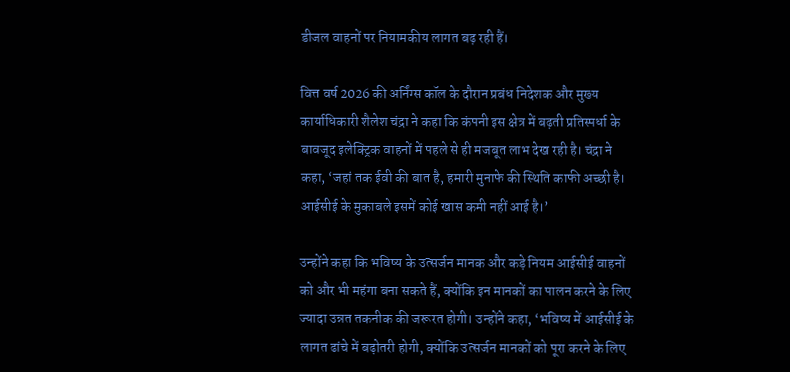डीजल वाहनों पर नियामकीय लागत बढ़ रही हैं।

वित्त वर्ष 2026 की अर्निंग्स कॉल के दौरान प्रबंध निदेशक और मुख्य कार्याधिकारी शैलेश चंद्रा ने कहा कि कंपनी इस क्षेत्र में बढ़ती प्रतिस्पर्धा के बावजूद इलेक्ट्रिक वाहनों में पहले से ही मजबूत लाभ देख रही है। चंद्रा ने कहा, ‘जहां तक ईवी की बात है, हमारी मुनाफे की स्थिति काफी अच्छी है। आईसीई के मुकाबले इसमें कोई खास कमी नहीं आई है।’

उन्होंने कहा कि भविष्य के उत्सर्जन मानक और कड़े नियम आईसीई वाहनों को और भी महंगा बना सकते हैं, क्योंकि इन मानकों का पालन करने के लिए ज्यादा उन्नत तकनीक की जरूरत होगी। उन्होंने कहा, ‘भविष्य में आईसीई के लागत ढांचे में बढ़ोतरी होगी, क्योंकि उत्सर्जन मानकों को पूरा करने के लिए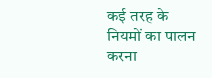कई तरह के नियमों का पालन करना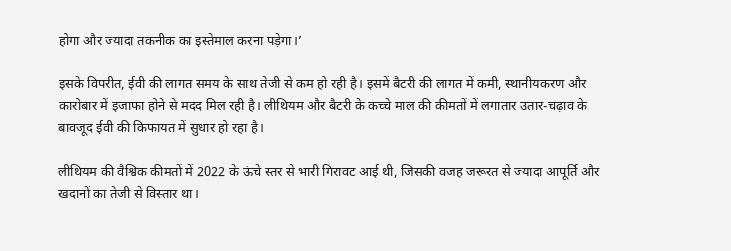होगा और ज्यादा तकनीक का इस्तेमाल करना पड़ेगा।’

इसके विपरीत, ईवी की लागत समय के साथ तेजी से कम हो रही है। इसमें बैटरी की लागत में कमी, स्थानीयकरण और कारोबार में इजाफा होने से मदद मिल रही है। लीथियम और बैटरी के कच्चे माल की कीमतों में लगातार उतार-चढ़ाव के बावजूद ईवी की किफायत में सुधार हो रहा है।

लीथियम की वैश्विक कीमतों में 2022 के ऊंचे स्तर से भारी गिरावट आई थी, जिसकी वजह जरूरत से ज्यादा आपूर्ति और खदानों का तेजी से विस्तार था।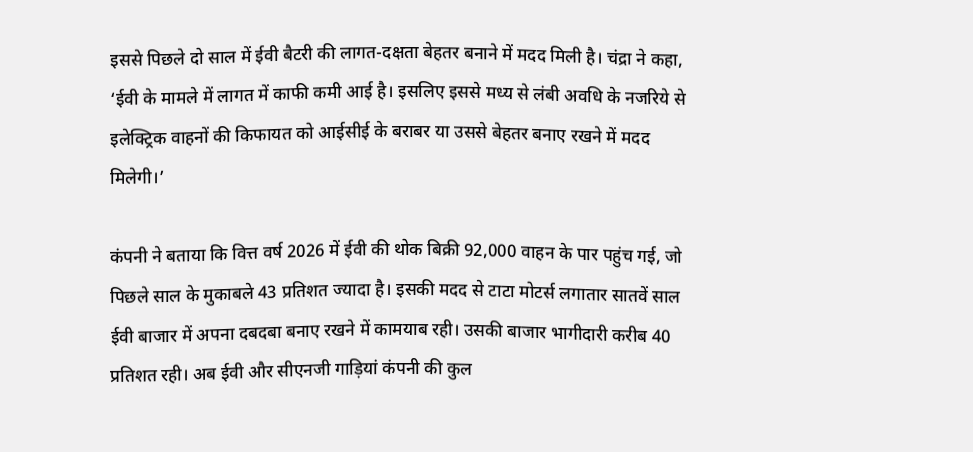इससे पिछले दो साल में ईवी बैटरी की लागत-दक्षता बेहतर बनाने में मदद मिली है। चंद्रा ने कहा, ‘ईवी के मामले में लागत में काफी कमी आई है। इसलिए इससे मध्य से लंबी अवधि के नजरिये से इलेक्ट्रिक वाहनों की किफायत को आईसीई के बराबर या उससे बेहतर बनाए रखने में मदद मिलेगी।’

कंपनी ने बताया कि वित्त वर्ष 2026 में ईवी की थोक बिक्री 92,000 वाहन के पार पहुंच गई, जो पिछले साल के मुकाबले 43 प्रतिशत ज्यादा है। इसकी मदद से टाटा मोटर्स लगातार सातवें साल ईवी बाजार में अपना दबदबा बनाए रखने में कामयाब रही। उसकी बाजार भागीदारी करीब 40 प्रतिशत रही। अब ईवी और सीएनजी गाड़ियां कंपनी की कुल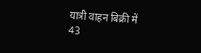यात्री वाहन बिक्री में 43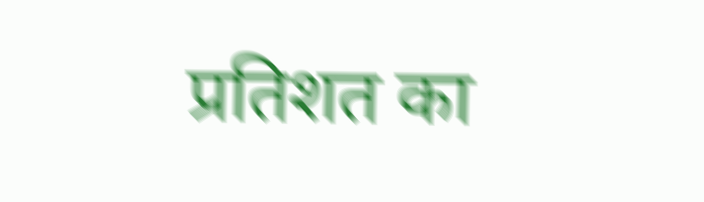प्रतिशत का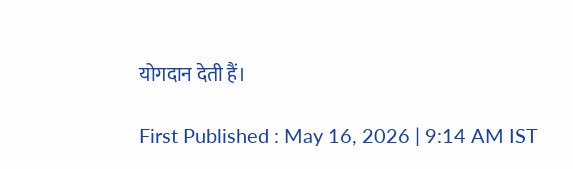योगदान देती हैं।

First Published : May 16, 2026 | 9:14 AM IST